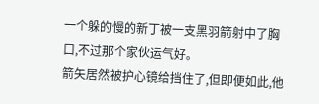一个躲的慢的新丁被一支黑羽箭射中了胸口,不过那个家伙运气好。
箭矢居然被护心镜给挡住了,但即便如此,他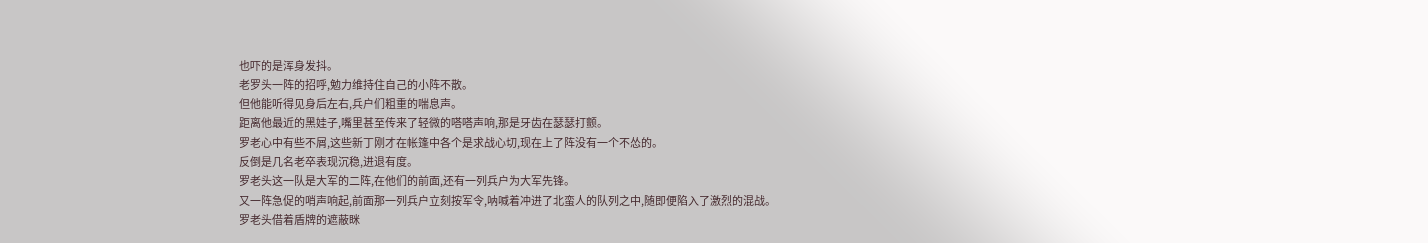也吓的是浑身发抖。
老罗头一阵的招呼,勉力维持住自己的小阵不散。
但他能听得见身后左右,兵户们粗重的喘息声。
距离他最近的黑娃子,嘴里甚至传来了轻微的嗒嗒声响,那是牙齿在瑟瑟打颤。
罗老心中有些不屑,这些新丁刚才在帐篷中各个是求战心切,现在上了阵没有一个不怂的。
反倒是几名老卒表现沉稳,进退有度。
罗老头这一队是大军的二阵,在他们的前面,还有一列兵户为大军先锋。
又一阵急促的哨声响起,前面那一列兵户立刻按军令,呐喊着冲进了北蛮人的队列之中,随即便陷入了激烈的混战。
罗老头借着盾牌的遮蔽眯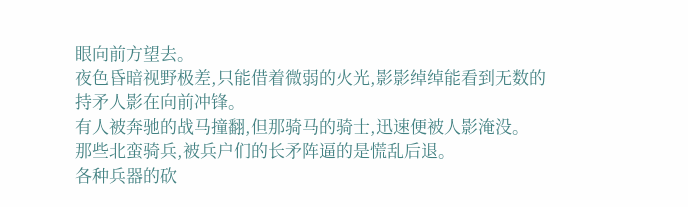眼向前方望去。
夜色昏暗视野极差,只能借着微弱的火光,影影绰绰能看到无数的持矛人影在向前冲锋。
有人被奔驰的战马撞翻,但那骑马的骑士,迅速便被人影淹没。
那些北蛮骑兵,被兵户们的长矛阵逼的是慌乱后退。
各种兵器的砍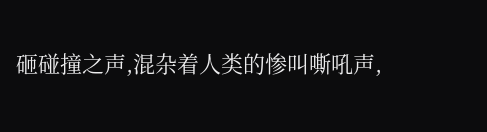砸碰撞之声,混杂着人类的惨叫嘶吼声,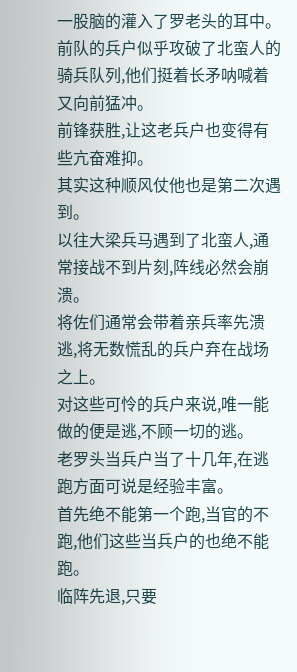一股脑的灌入了罗老头的耳中。
前队的兵户似乎攻破了北蛮人的骑兵队列,他们挺着长矛呐喊着又向前猛冲。
前锋获胜,让这老兵户也变得有些亢奋难抑。
其实这种顺风仗他也是第二次遇到。
以往大梁兵马遇到了北蛮人,通常接战不到片刻,阵线必然会崩溃。
将佐们通常会带着亲兵率先溃逃,将无数慌乱的兵户弃在战场之上。
对这些可怜的兵户来说,唯一能做的便是逃,不顾一切的逃。
老罗头当兵户当了十几年,在逃跑方面可说是经验丰富。
首先绝不能第一个跑,当官的不跑,他们这些当兵户的也绝不能跑。
临阵先退,只要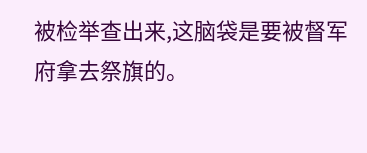被检举查出来,这脑袋是要被督军府拿去祭旗的。